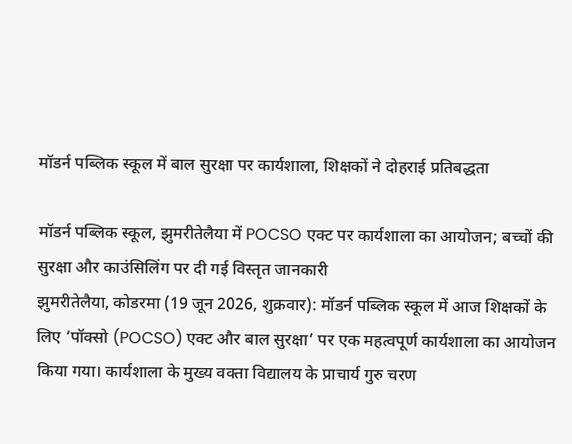मॉडर्न पब्लिक स्कूल में बाल सुरक्षा पर कार्यशाला, शिक्षकों ने दोहराई प्रतिबद्धता

मॉडर्न पब्लिक स्कूल, झुमरीतेलैया में POCSO एक्ट पर कार्यशाला का आयोजन; बच्चों की सुरक्षा और काउंसिलिंग पर दी गई विस्तृत जानकारी
झुमरीतेलैया, कोडरमा (19 जून 2026, शुक्रवार): मॉडर्न पब्लिक स्कूल में आज शिक्षकों के लिए ‘पॉक्सो (POCSO) एक्ट और बाल सुरक्षा’ पर एक महत्वपूर्ण कार्यशाला का आयोजन किया गया। कार्यशाला के मुख्य वक्ता विद्यालय के प्राचार्य गुरु चरण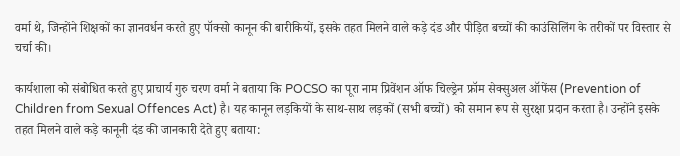वर्मा थे, जिन्होंने शिक्षकों का ज्ञानवर्धन करते हुए पॉक्सो कानून की बारीकियों, इसके तहत मिलने वाले कड़े दंड और पीड़ित बच्चों की काउंसिलिंग के तरीकों पर विस्तार से चर्चा की।

कार्यशाला को संबोधित करते हुए प्राचार्य गुरु चरण वर्मा ने बताया कि POCSO का पूरा नाम प्रिवेंशन ऑफ चिल्ड्रेन फ्रॉम सेक्सुअल ऑफेंस (Prevention of Children from Sexual Offences Act) है। यह कानून लड़कियों के साथ-साथ लड़कों (सभी बच्चों) को समान रूप से सुरक्षा प्रदान करता है। उन्होंने इसके तहत मिलने वाले कड़े कानूनी दंड की जानकारी देते हुए बताया: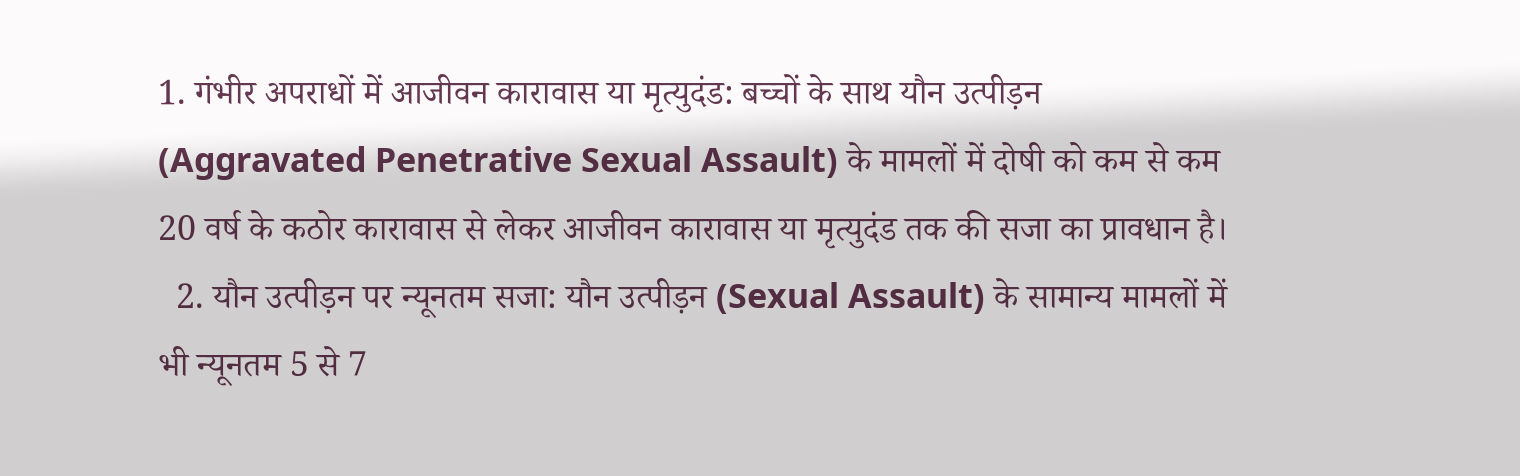1. गंभीर अपराधों में आजीवन कारावास या मृत्युदंड: बच्चों के साथ यौन उत्पीड़न (Aggravated Penetrative Sexual Assault) के मामलों में दोषी को कम से कम 20 वर्ष के कठोर कारावास से लेकर आजीवन कारावास या मृत्युदंड तक की सजा का प्रावधान है।
  2. यौन उत्पीड़न पर न्यूनतम सजा: यौन उत्पीड़न (Sexual Assault) के सामान्य मामलों में भी न्यूनतम 5 से 7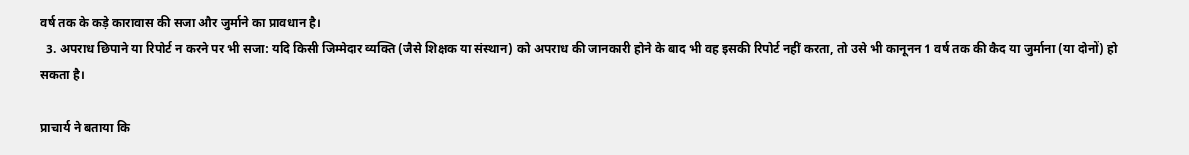वर्ष तक के कड़े कारावास की सजा और जुर्माने का प्रावधान है।
  3. अपराध छिपाने या रिपोर्ट न करने पर भी सजा: यदि किसी जिम्मेदार व्यक्ति (जैसे शिक्षक या संस्थान) को अपराध की जानकारी होने के बाद भी वह इसकी रिपोर्ट नहीं करता, तो उसे भी कानूनन 1 वर्ष तक की कैद या जुर्माना (या दोनों) हो सकता है।

प्राचार्य ने बताया कि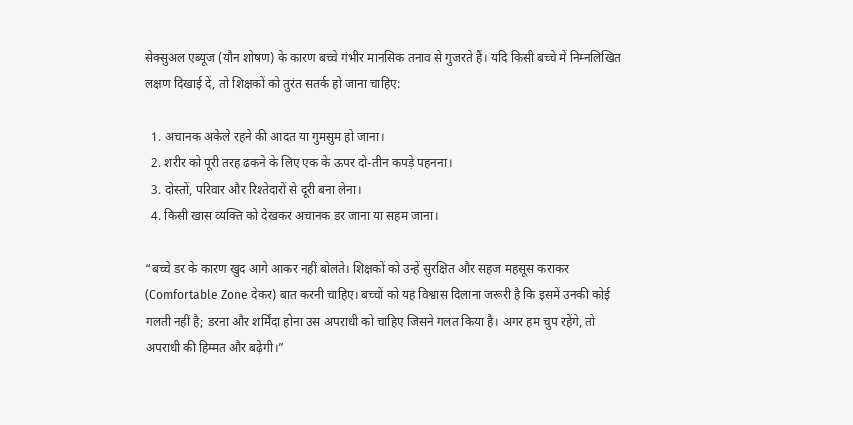सेक्सुअल एब्यूज (यौन शोषण) के कारण बच्चे गंभीर मानसिक तनाव से गुजरते हैं। यदि किसी बच्चे में निम्नलिखित लक्षण दिखाई दें, तो शिक्षकों को तुरंत सतर्क हो जाना चाहिए:

  1. अचानक अकेले रहने की आदत या गुमसुम हो जाना।
  2. शरीर को पूरी तरह ढकने के लिए एक के ऊपर दो-तीन कपड़े पहनना।
  3. दोस्तों, परिवार और रिश्तेदारों से दूरी बना लेना।
  4. किसी खास व्यक्ति को देखकर अचानक डर जाना या सहम जाना।

“बच्चे डर के कारण खुद आगे आकर नहीं बोलते। शिक्षकों को उन्हें सुरक्षित और सहज महसूस कराकर (Comfortable Zone देकर) बात करनी चाहिए। बच्चों को यह विश्वास दिलाना जरूरी है कि इसमें उनकी कोई गलती नहीं है; डरना और शर्मिंदा होना उस अपराधी को चाहिए जिसने गलत किया है। अगर हम चुप रहेंगे, तो अपराधी की हिम्मत और बढ़ेगी।”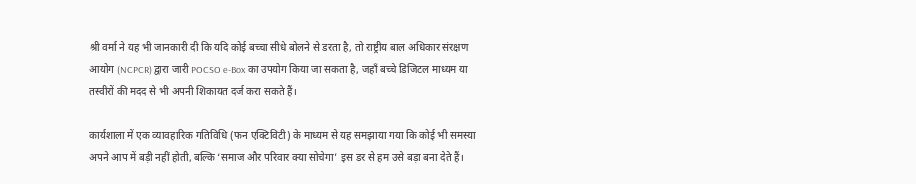श्री वर्मा ने यह भी जानकारी दी कि यदि कोई बच्चा सीधे बोलने से डरता है, तो राष्ट्रीय बाल अधिकार संरक्षण आयोग (NCPCR) द्वारा जारी POCSO e-Box का उपयोग किया जा सकता है, जहाँ बच्चे डिजिटल माध्यम या तस्वीरों की मदद से भी अपनी शिकायत दर्ज करा सकते हैं।

कार्यशाला में एक व्यावहारिक गतिविधि (फन एक्टिविटी) के माध्यम से यह समझाया गया कि कोई भी समस्या अपने आप में बड़ी नहीं होती, बल्कि ‘समाज और परिवार क्या सोचेगा’ इस डर से हम उसे बड़ा बना देते हैं।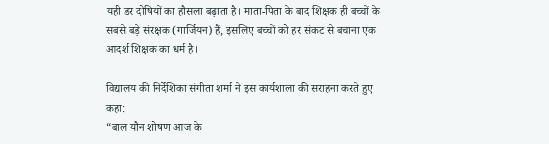यही डर दोषियों का हौसला बढ़ाता है। माता-पिता के बाद शिक्षक ही बच्चों के सबसे बड़े संरक्षक (गार्जियन) हैं, इसलिए बच्चों को हर संकट से बचाना एक आदर्श शिक्षक का धर्म है।

विद्यालय की निर्देशिका संगीता शर्मा ने इस कार्यशाला की सराहना करते हुए कहा:
“बाल यौन शोषण आज के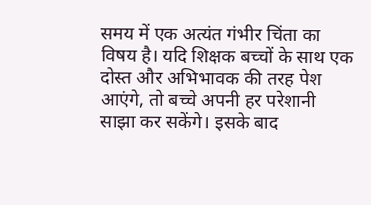समय में एक अत्यंत गंभीर चिंता का विषय है। यदि शिक्षक बच्चों के साथ एक दोस्त और अभिभावक की तरह पेश आएंगे, तो बच्चे अपनी हर परेशानी साझा कर सकेंगे। इसके बाद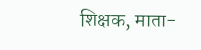शिक्षक, माता-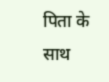पिता के साथ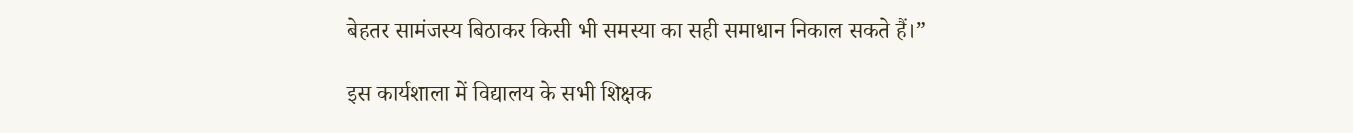बेहतर सामंजस्य बिठाकर किसी भी समस्या का सही समाधान निकाल सकते हैं।”

इस कार्यशाला में विद्यालय के सभी शिक्षक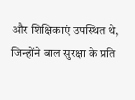और शिक्षिकाएं उपस्थित थे, जिन्होंने बाल सुरक्षा के प्रति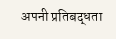अपनी प्रतिबद्धता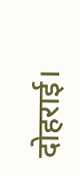दोहराई।